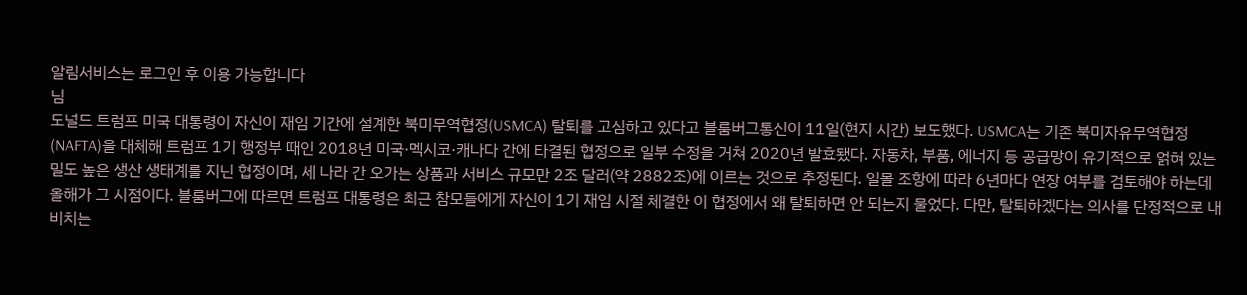알림서비스는 로그인 후 이용 가능합니다
님
도널드 트럼프 미국 대통령이 자신이 재임 기간에 설계한 북미무역협정(USMCA) 탈퇴를 고심하고 있다고 블룸버그통신이 11일(현지 시간) 보도했다. USMCA는 기존 북미자유무역협정(NAFTA)을 대체해 트럼프 1기 행정부 때인 2018년 미국·멕시코·캐나다 간에 타결된 협정으로 일부 수정을 거쳐 2020년 발효됐다. 자동차, 부품, 에너지 등 공급망이 유기적으로 얽혀 있는 밀도 높은 생산 생태계를 지닌 협정이며, 세 나라 간 오가는 상품과 서비스 규모만 2조 달러(약 2882조)에 이르는 것으로 추정된다. 일몰 조항에 따라 6년마다 연장 여부를 검토해야 하는데 올해가 그 시점이다. 블룸버그에 따르면 트럼프 대통령은 최근 참모들에게 자신이 1기 재임 시절 체결한 이 협정에서 왜 탈퇴하면 안 되는지 물었다. 다만, 탈퇴하겠다는 의사를 단정적으로 내비치는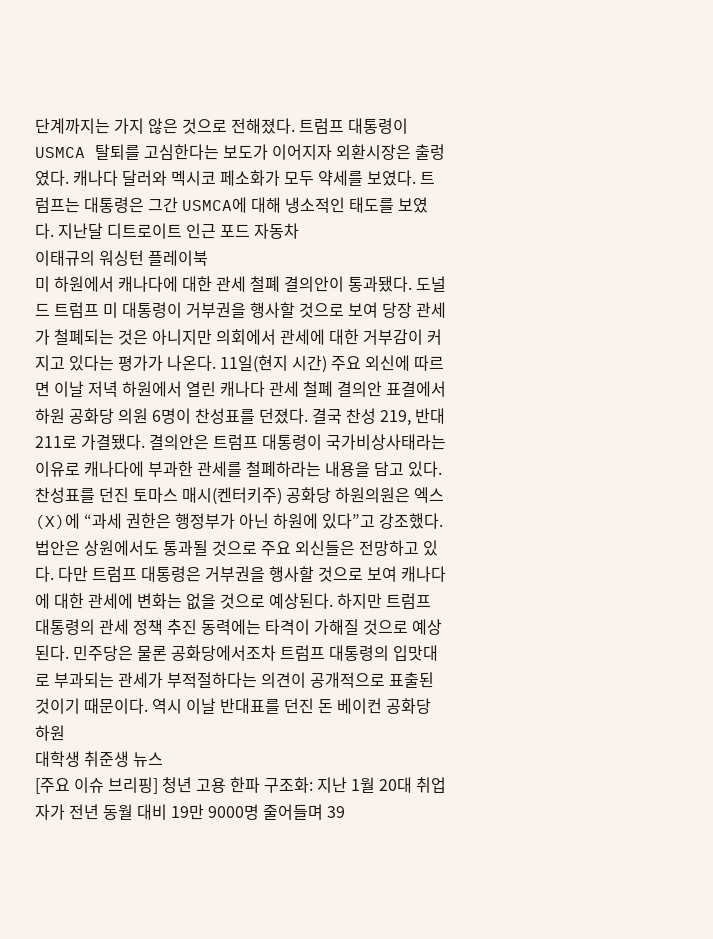단계까지는 가지 않은 것으로 전해졌다. 트럼프 대통령이 USMCA 탈퇴를 고심한다는 보도가 이어지자 외환시장은 출렁였다. 캐나다 달러와 멕시코 페소화가 모두 약세를 보였다. 트럼프는 대통령은 그간 USMCA에 대해 냉소적인 태도를 보였다. 지난달 디트로이트 인근 포드 자동차
이태규의 워싱턴 플레이북
미 하원에서 캐나다에 대한 관세 철폐 결의안이 통과됐다. 도널드 트럼프 미 대통령이 거부권을 행사할 것으로 보여 당장 관세가 철폐되는 것은 아니지만 의회에서 관세에 대한 거부감이 커지고 있다는 평가가 나온다. 11일(현지 시간) 주요 외신에 따르면 이날 저녁 하원에서 열린 캐나다 관세 철폐 결의안 표결에서 하원 공화당 의원 6명이 찬성표를 던졌다. 결국 찬성 219, 반대 211로 가결됐다. 결의안은 트럼프 대통령이 국가비상사태라는 이유로 캐나다에 부과한 관세를 철폐하라는 내용을 담고 있다. 찬성표를 던진 토마스 매시(켄터키주) 공화당 하원의원은 엑스(X)에 “과세 권한은 행정부가 아닌 하원에 있다”고 강조했다. 법안은 상원에서도 통과될 것으로 주요 외신들은 전망하고 있다. 다만 트럼프 대통령은 거부권을 행사할 것으로 보여 캐나다에 대한 관세에 변화는 없을 것으로 예상된다. 하지만 트럼프 대통령의 관세 정책 추진 동력에는 타격이 가해질 것으로 예상된다. 민주당은 물론 공화당에서조차 트럼프 대통령의 입맛대로 부과되는 관세가 부적절하다는 의견이 공개적으로 표출된 것이기 때문이다. 역시 이날 반대표를 던진 돈 베이컨 공화당 하원
대학생 취준생 뉴스
[주요 이슈 브리핑] 청년 고용 한파 구조화: 지난 1월 20대 취업자가 전년 동월 대비 19만 9000명 줄어들며 39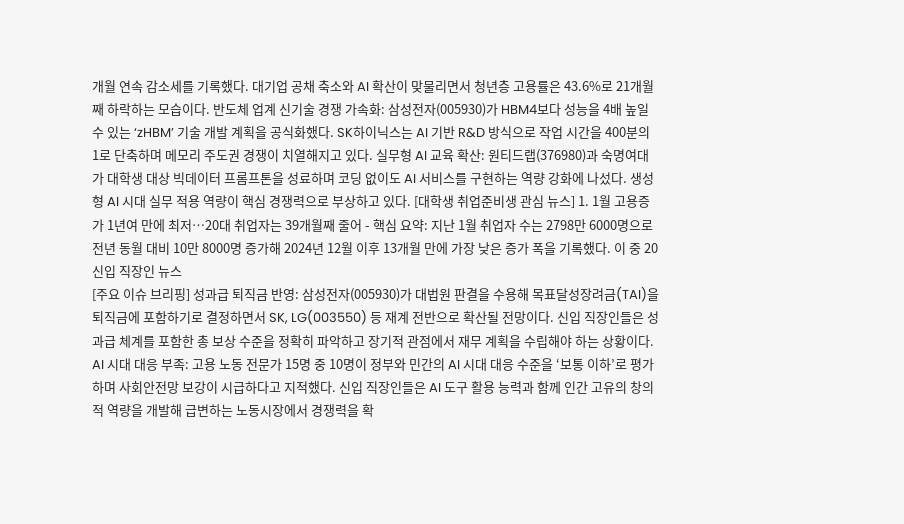개월 연속 감소세를 기록했다. 대기업 공채 축소와 AI 확산이 맞물리면서 청년층 고용률은 43.6%로 21개월째 하락하는 모습이다. 반도체 업계 신기술 경쟁 가속화: 삼성전자(005930)가 HBM4보다 성능을 4배 높일 수 있는 ‘zHBM’ 기술 개발 계획을 공식화했다. SK하이닉스는 AI 기반 R&D 방식으로 작업 시간을 400분의 1로 단축하며 메모리 주도권 경쟁이 치열해지고 있다. 실무형 AI 교육 확산: 원티드랩(376980)과 숙명여대가 대학생 대상 빅데이터 프롬프톤을 성료하며 코딩 없이도 AI 서비스를 구현하는 역량 강화에 나섰다. 생성형 AI 시대 실무 적용 역량이 핵심 경쟁력으로 부상하고 있다. [대학생 취업준비생 관심 뉴스] 1. 1월 고용증가 1년여 만에 최저…20대 취업자는 39개월째 줄어 - 핵심 요약: 지난 1월 취업자 수는 2798만 6000명으로 전년 동월 대비 10만 8000명 증가해 2024년 12월 이후 13개월 만에 가장 낮은 증가 폭을 기록했다. 이 중 20
신입 직장인 뉴스
[주요 이슈 브리핑] 성과급 퇴직금 반영: 삼성전자(005930)가 대법원 판결을 수용해 목표달성장려금(TAI)을 퇴직금에 포함하기로 결정하면서 SK, LG(003550) 등 재계 전반으로 확산될 전망이다. 신입 직장인들은 성과급 체계를 포함한 총 보상 수준을 정확히 파악하고 장기적 관점에서 재무 계획을 수립해야 하는 상황이다. AI 시대 대응 부족: 고용 노동 전문가 15명 중 10명이 정부와 민간의 AI 시대 대응 수준을 ‘보통 이하’로 평가하며 사회안전망 보강이 시급하다고 지적했다. 신입 직장인들은 AI 도구 활용 능력과 함께 인간 고유의 창의적 역량을 개발해 급변하는 노동시장에서 경쟁력을 확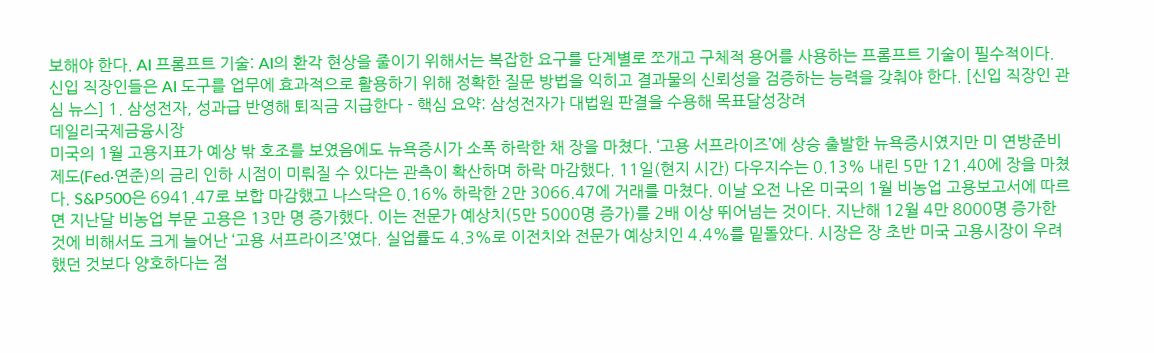보해야 한다. AI 프롬프트 기술: AI의 환각 현상을 줄이기 위해서는 복잡한 요구를 단계별로 쪼개고 구체적 용어를 사용하는 프롬프트 기술이 필수적이다. 신입 직장인들은 AI 도구를 업무에 효과적으로 활용하기 위해 정확한 질문 방법을 익히고 결과물의 신뢰성을 검증하는 능력을 갖춰야 한다. [신입 직장인 관심 뉴스] 1. 삼성전자, 성과급 반영해 퇴직금 지급한다 - 핵심 요약: 삼성전자가 대법원 판결을 수용해 목표달성장려
데일리국제금융시장
미국의 1월 고용지표가 예상 밖 호조를 보였음에도 뉴욕증시가 소폭 하락한 채 장을 마쳤다. ‘고용 서프라이즈’에 상승 출발한 뉴욕증시였지만 미 연방준비제도(Fed·연준)의 금리 인하 시점이 미뤄질 수 있다는 관측이 확산하며 하락 마감했다. 11일(현지 시간) 다우지수는 0.13% 내린 5만 121.40에 장을 마쳤다. S&P500은 6941.47로 보합 마감했고 나스닥은 0.16% 하락한 2만 3066.47에 거래를 마쳤다. 이날 오전 나온 미국의 1월 비농업 고용보고서에 따르면 지난달 비농업 부문 고용은 13만 명 증가했다. 이는 전문가 예상치(5만 5000명 증가)를 2배 이상 뛰어넘는 것이다. 지난해 12월 4만 8000명 증가한 것에 비해서도 크게 늘어난 ‘고용 서프라이즈’였다. 실업률도 4.3%로 이전치와 전문가 예상치인 4.4%를 밑돌았다. 시장은 장 초반 미국 고용시장이 우려했던 것보다 양호하다는 점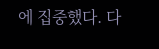에 집중했다. 다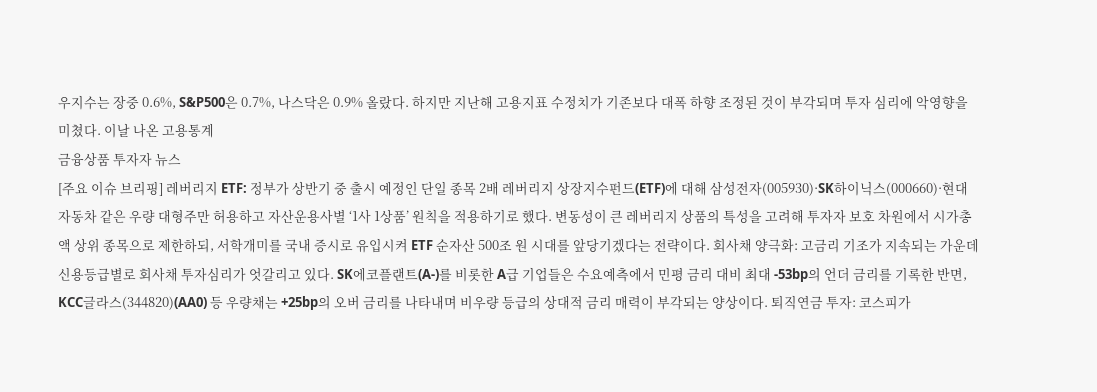우지수는 장중 0.6%, S&P500은 0.7%, 나스닥은 0.9% 올랐다. 하지만 지난해 고용지표 수정치가 기존보다 대폭 하향 조정된 것이 부각되며 투자 심리에 악영향을 미쳤다. 이날 나온 고용통계
금융상품 투자자 뉴스
[주요 이슈 브리핑] 레버리지 ETF: 정부가 상반기 중 출시 예정인 단일 종목 2배 레버리지 상장지수펀드(ETF)에 대해 삼성전자(005930)·SK하이닉스(000660)·현대자동차 같은 우량 대형주만 허용하고 자산운용사별 ‘1사 1상품’ 원칙을 적용하기로 했다. 변동성이 큰 레버리지 상품의 특성을 고려해 투자자 보호 차원에서 시가총액 상위 종목으로 제한하되, 서학개미를 국내 증시로 유입시켜 ETF 순자산 500조 원 시대를 앞당기겠다는 전략이다. 회사채 양극화: 고금리 기조가 지속되는 가운데 신용등급별로 회사채 투자심리가 엇갈리고 있다. SK에코플랜트(A-)를 비롯한 A급 기업들은 수요예측에서 민평 금리 대비 최대 -53bp의 언더 금리를 기록한 반면, KCC글라스(344820)(AA0) 등 우량채는 +25bp의 오버 금리를 나타내며 비우량 등급의 상대적 금리 매력이 부각되는 양상이다. 퇴직연금 투자: 코스피가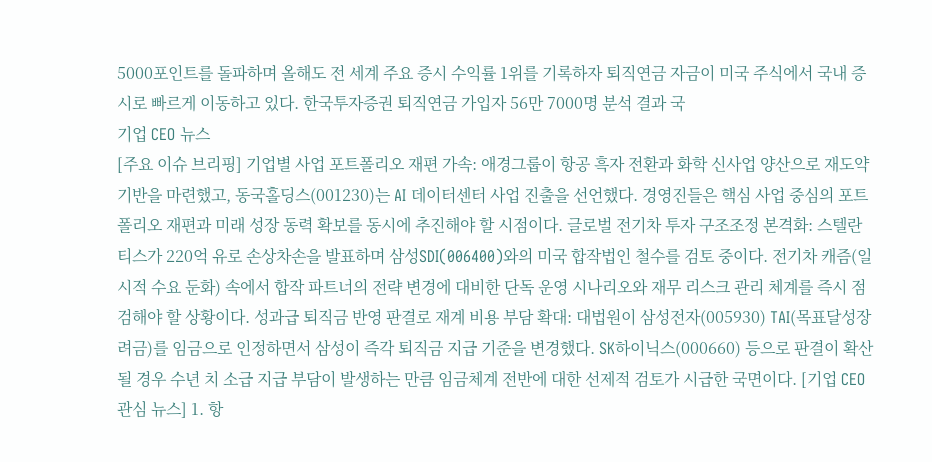5000포인트를 돌파하며 올해도 전 세계 주요 증시 수익률 1위를 기록하자 퇴직연금 자금이 미국 주식에서 국내 증시로 빠르게 이동하고 있다. 한국투자증권 퇴직연금 가입자 56만 7000명 분석 결과 국
기업 CEO 뉴스
[주요 이슈 브리핑] 기업별 사업 포트폴리오 재편 가속: 애경그룹이 항공 흑자 전환과 화학 신사업 양산으로 재도약 기반을 마련했고, 동국홀딩스(001230)는 AI 데이터센터 사업 진출을 선언했다. 경영진들은 핵심 사업 중심의 포트폴리오 재편과 미래 성장 동력 확보를 동시에 추진해야 할 시점이다. 글로벌 전기차 투자 구조조정 본격화: 스텔란티스가 220억 유로 손상차손을 발표하며 삼성SDI(006400)와의 미국 합작법인 철수를 검토 중이다. 전기차 캐즘(일시적 수요 둔화) 속에서 합작 파트너의 전략 변경에 대비한 단독 운영 시나리오와 재무 리스크 관리 체계를 즉시 점검해야 할 상황이다. 성과급 퇴직금 반영 판결로 재계 비용 부담 확대: 대법원이 삼성전자(005930) TAI(목표달성장려금)를 임금으로 인정하면서 삼성이 즉각 퇴직금 지급 기준을 변경했다. SK하이닉스(000660) 등으로 판결이 확산될 경우 수년 치 소급 지급 부담이 발생하는 만큼 임금체계 전반에 대한 선제적 검토가 시급한 국면이다. [기업 CEO 관심 뉴스] 1. 항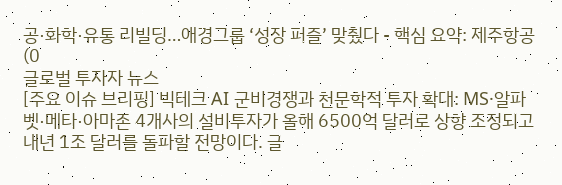공·화학·유통 리빌딩…애경그룹 ‘성장 퍼즐’ 맞췄다 - 핵심 요약: 제주항공(0
글로벌 투자자 뉴스
[주요 이슈 브리핑] 빅테크 AI 군비경쟁과 천문학적 투자 확대: MS·알파벳·메타·아마존 4개사의 설비투자가 올해 6500억 달러로 상향 조정되고 내년 1조 달러를 돌파할 전망이다. 글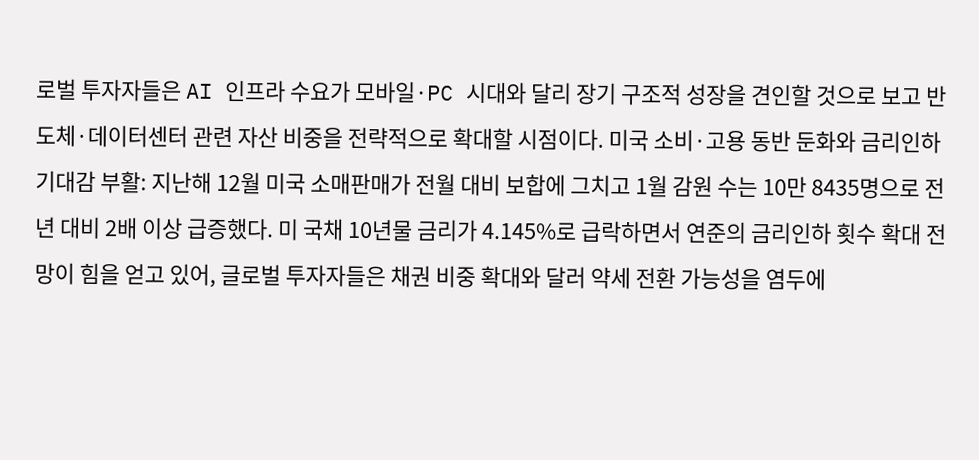로벌 투자자들은 AI 인프라 수요가 모바일·PC 시대와 달리 장기 구조적 성장을 견인할 것으로 보고 반도체·데이터센터 관련 자산 비중을 전략적으로 확대할 시점이다. 미국 소비·고용 동반 둔화와 금리인하 기대감 부활: 지난해 12월 미국 소매판매가 전월 대비 보합에 그치고 1월 감원 수는 10만 8435명으로 전년 대비 2배 이상 급증했다. 미 국채 10년물 금리가 4.145%로 급락하면서 연준의 금리인하 횟수 확대 전망이 힘을 얻고 있어, 글로벌 투자자들은 채권 비중 확대와 달러 약세 전환 가능성을 염두에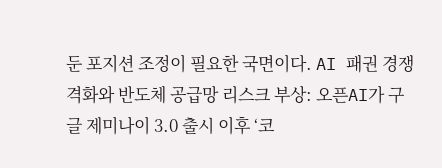둔 포지션 조정이 필요한 국면이다. AI 패권 경쟁 격화와 반도체 공급망 리스크 부상: 오픈AI가 구글 제미나이 3.0 출시 이후 ‘코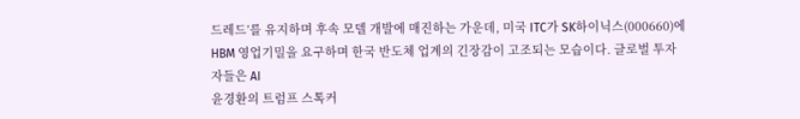드레드’를 유지하며 후속 모델 개발에 매진하는 가운데, 미국 ITC가 SK하이닉스(000660)에 HBM 영업기밀을 요구하며 한국 반도체 업계의 긴장감이 고조되는 모습이다. 글로벌 투자자들은 AI
윤경환의 트럼프 스톡커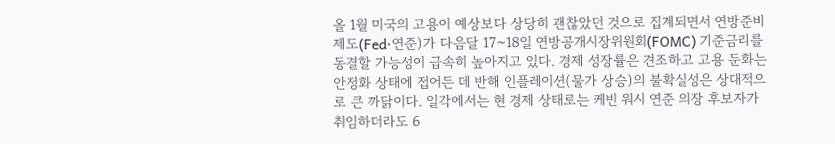올 1월 미국의 고용이 예상보다 상당히 괜찮았던 것으로 집계되면서 연방준비제도(Fed·연준)가 다음달 17~18일 연방공개시장위원회(FOMC) 기준금리를 동결할 가능성이 급속히 높아지고 있다. 경제 성장률은 견조하고 고용 둔화는 안정화 상태에 접어든 데 반해 인플레이션(물가 상승)의 불확실성은 상대적으로 큰 까닭이다. 일각에서는 현 경제 상태로는 케빈 워시 연준 의장 후보자가 취임하더라도 6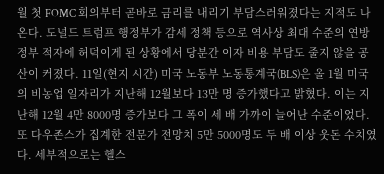월 첫 FOMC 회의부터 곧바로 금리를 내리기 부담스러워졌다는 지적도 나온다. 도널드 트럼프 행정부가 감세 정책 등으로 역사상 최대 수준의 연방정부 적자에 허덕이게 된 상황에서 당분간 이자 비용 부담도 줄지 않을 공산이 커졌다. 11일(현지 시간) 미국 노동부 노동통계국(BLS)은 올 1월 미국의 비농업 일자리가 지난해 12월보다 13만 명 증가했다고 밝혔다. 이는 지난해 12월 4만 8000명 증가보다 그 폭이 세 배 가까이 늘어난 수준이었다. 또 다우존스가 집계한 전문가 전망치 5만 5000명도 두 배 이상 웃돈 수치였다. 세부적으로는 헬스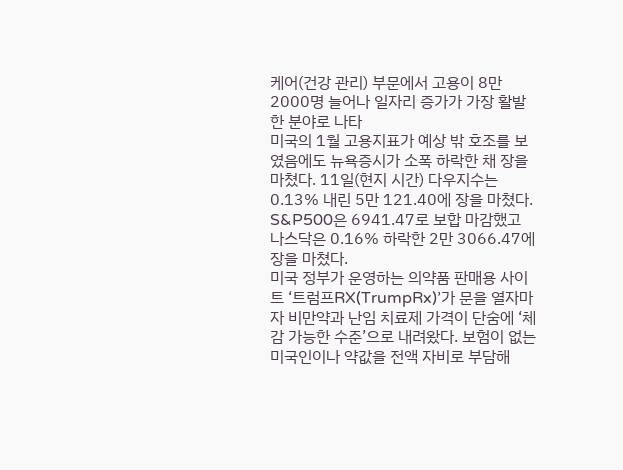케어(건강 관리) 부문에서 고용이 8만 2000명 늘어나 일자리 증가가 가장 활발한 분야로 나타
미국의 1월 고용지표가 예상 밖 호조를 보였음에도 뉴욕증시가 소폭 하락한 채 장을 마쳤다. 11일(현지 시간) 다우지수는 0.13% 내린 5만 121.40에 장을 마쳤다. S&P500은 6941.47로 보합 마감했고 나스닥은 0.16% 하락한 2만 3066.47에 장을 마쳤다.
미국 정부가 운영하는 의약품 판매용 사이트 ‘트럼프RX(TrumpRx)’가 문을 열자마자 비만약과 난임 치료제 가격이 단숨에 ‘체감 가능한 수준’으로 내려왔다. 보험이 없는 미국인이나 약값을 전액 자비로 부담해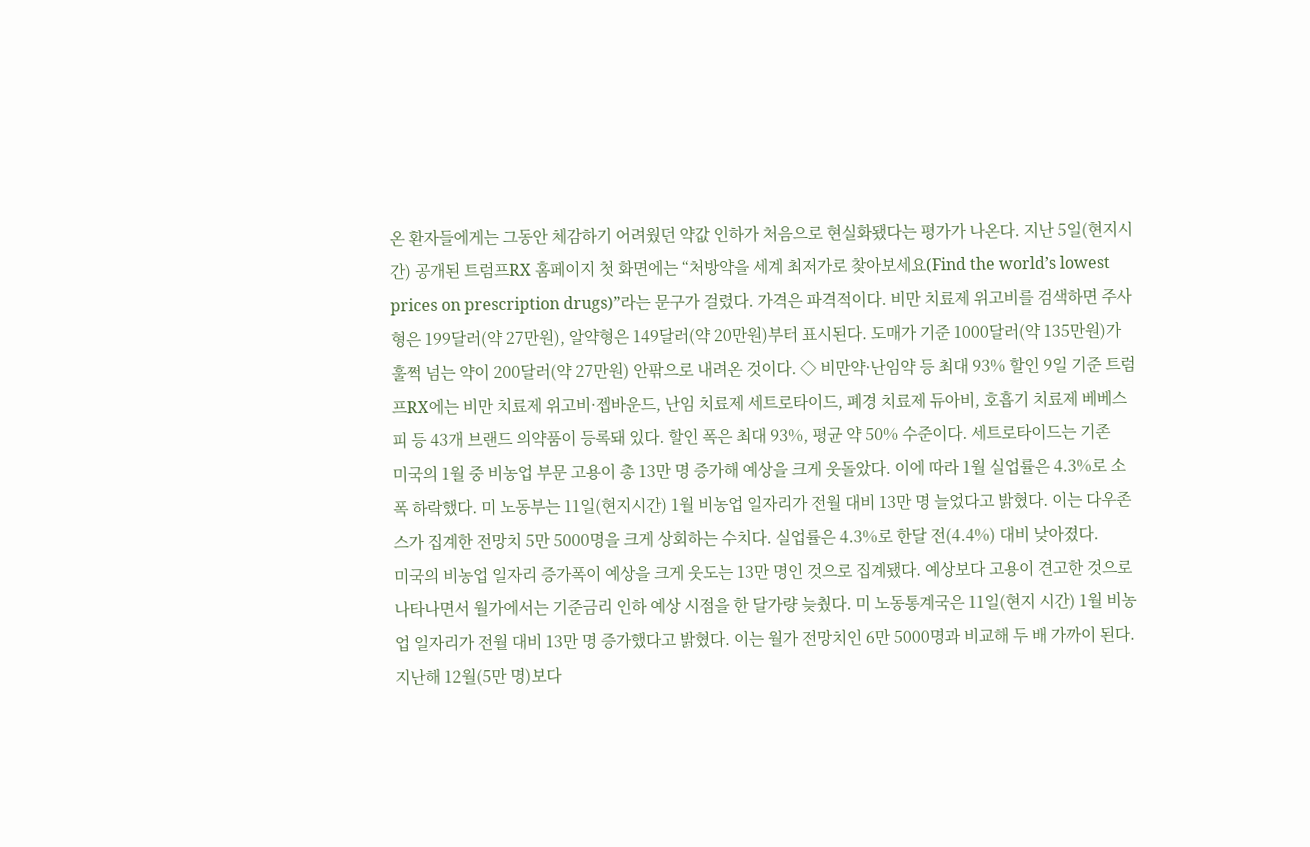온 환자들에게는 그동안 체감하기 어려웠던 약값 인하가 처음으로 현실화됐다는 평가가 나온다. 지난 5일(현지시간) 공개된 트럼프RX 홈페이지 첫 화면에는 “처방약을 세계 최저가로 찾아보세요(Find the world’s lowest prices on prescription drugs)”라는 문구가 걸렸다. 가격은 파격적이다. 비만 치료제 위고비를 검색하면 주사형은 199달러(약 27만원), 알약형은 149달러(약 20만원)부터 표시된다. 도매가 기준 1000달러(약 135만원)가 훌쩍 넘는 약이 200달러(약 27만원) 안팎으로 내려온 것이다. ◇ 비만약·난임약 등 최대 93% 할인 9일 기준 트럼프RX에는 비만 치료제 위고비·젭바운드, 난임 치료제 세트로타이드, 폐경 치료제 듀아비, 호흡기 치료제 베베스피 등 43개 브랜드 의약품이 등록돼 있다. 할인 폭은 최대 93%, 평균 약 50% 수준이다. 세트로타이드는 기존
미국의 1월 중 비농업 부문 고용이 총 13만 명 증가해 예상을 크게 웃돌았다. 이에 따라 1월 실업률은 4.3%로 소폭 하락했다. 미 노동부는 11일(현지시간) 1월 비농업 일자리가 전월 대비 13만 명 늘었다고 밝혔다. 이는 다우존스가 집계한 전망치 5만 5000명을 크게 상회하는 수치다. 실업률은 4.3%로 한달 전(4.4%) 대비 낮아졌다.
미국의 비농업 일자리 증가폭이 예상을 크게 웃도는 13만 명인 것으로 집계됐다. 예상보다 고용이 견고한 것으로 나타나면서 월가에서는 기준금리 인하 예상 시점을 한 달가량 늦췄다. 미 노동통계국은 11일(현지 시간) 1월 비농업 일자리가 전월 대비 13만 명 증가했다고 밝혔다. 이는 월가 전망치인 6만 5000명과 비교해 두 배 가까이 된다. 지난해 12월(5만 명)보다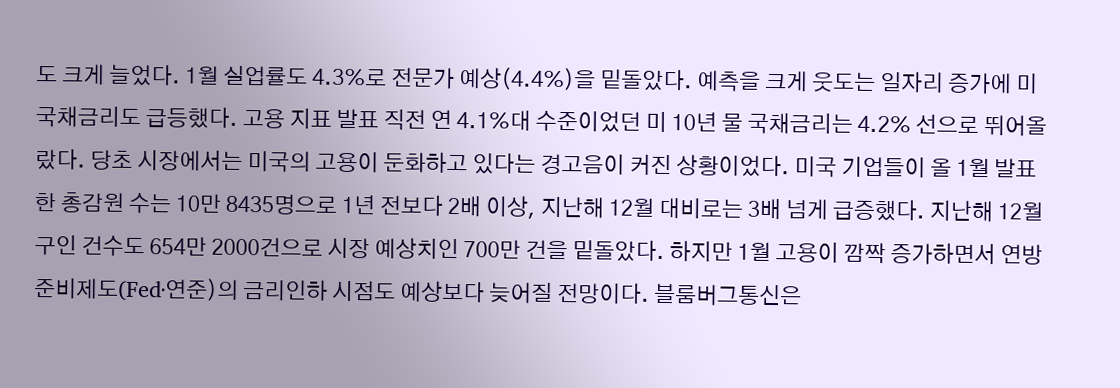도 크게 늘었다. 1월 실업률도 4.3%로 전문가 예상(4.4%)을 밑돌았다. 예측을 크게 웃도는 일자리 증가에 미 국채금리도 급등했다. 고용 지표 발표 직전 연 4.1%대 수준이었던 미 10년 물 국채금리는 4.2% 선으로 뛰어올랐다. 당초 시장에서는 미국의 고용이 둔화하고 있다는 경고음이 커진 상황이었다. 미국 기업들이 올 1월 발표한 총감원 수는 10만 8435명으로 1년 전보다 2배 이상, 지난해 12월 대비로는 3배 넘게 급증했다. 지난해 12월 구인 건수도 654만 2000건으로 시장 예상치인 700만 건을 밑돌았다. 하지만 1월 고용이 깜짝 증가하면서 연방준비제도(Fed·연준)의 금리인하 시점도 예상보다 늦어질 전망이다. 블룸버그통신은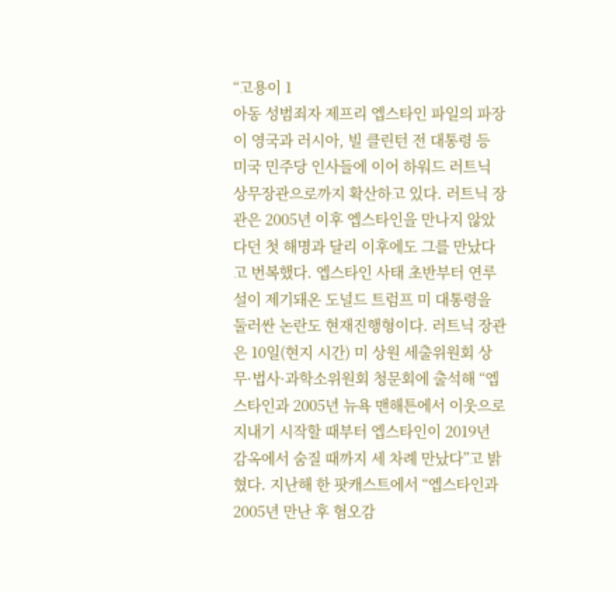“고용이 1
아동 성범죄자 제프리 엡스타인 파일의 파장이 영국과 러시아, 빌 클린턴 전 대통령 등 미국 민주당 인사들에 이어 하워드 러트닉 상무장관으로까지 확산하고 있다. 러트닉 장관은 2005년 이후 엡스타인을 만나지 않았다던 첫 해명과 달리 이후에도 그를 만났다고 번복했다. 엡스타인 사태 초반부터 연루설이 제기돼온 도널드 트럼프 미 대통령을 둘러싼 논란도 현재진행형이다. 러트닉 장관은 10일(현지 시간) 미 상원 세출위원회 상무·법사·과학소위원회 청문회에 출석해 “엡스타인과 2005년 뉴욕 맨해튼에서 이웃으로 지내기 시작할 때부터 엡스타인이 2019년 감옥에서 숨질 때까지 세 차례 만났다”고 밝혔다. 지난해 한 팟캐스트에서 “엡스타인과 2005년 만난 후 혐오감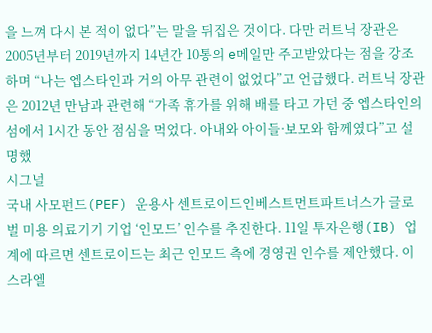을 느껴 다시 본 적이 없다”는 말을 뒤집은 것이다. 다만 러트닉 장관은 2005년부터 2019년까지 14년간 10통의 e메일만 주고받았다는 점을 강조하며 “나는 엡스타인과 거의 아무 관련이 없었다”고 언급했다. 러트닉 장관은 2012년 만남과 관련해 “가족 휴가를 위해 배를 타고 가던 중 엡스타인의 섬에서 1시간 동안 점심을 먹었다. 아내와 아이들·보모와 함께였다”고 설명했
시그널
국내 사모펀드(PEF) 운용사 센트로이드인베스트먼트파트너스가 글로벌 미용 의료기기 기업 ‘인모드’ 인수를 추진한다. 11일 투자은행(IB) 업계에 따르면 센트로이드는 최근 인모드 측에 경영권 인수를 제안했다. 이스라엘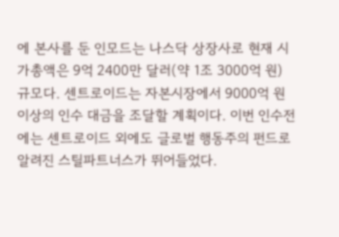에 본사를 둔 인모드는 나스닥 상장사로 현재 시가총액은 9억 2400만 달러(약 1조 3000억 원) 규모다. 센트로이드는 자본시장에서 9000억 원 이상의 인수 대금을 조달할 계획이다. 이번 인수전에는 센트로이드 외에도 글로벌 행동주의 펀드로 알려진 스틸파트너스가 뛰어들었다.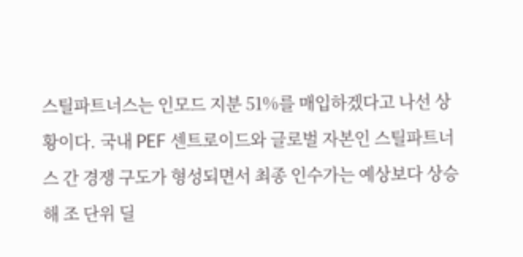스틸파트너스는 인모드 지분 51%를 매입하겠다고 나선 상황이다. 국내 PEF 센트로이드와 글로벌 자본인 스틸파트너스 간 경쟁 구도가 형성되면서 최종 인수가는 예상보다 상승해 조 단위 딜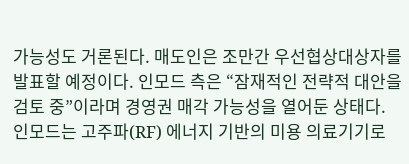가능성도 거론된다. 매도인은 조만간 우선협상대상자를 발표할 예정이다. 인모드 측은 “잠재적인 전략적 대안을 검토 중”이라며 경영권 매각 가능성을 열어둔 상태다. 인모드는 고주파(RF) 에너지 기반의 미용 의료기기로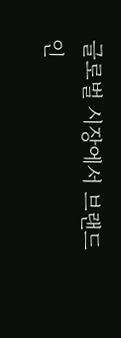글로벌 시장에서 브랜드 인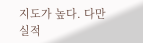지도가 높다. 다만 실적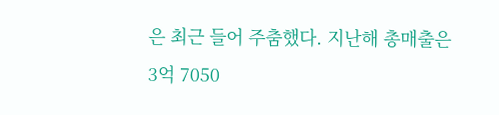은 최근 들어 주춤했다. 지난해 총매출은 3억 7050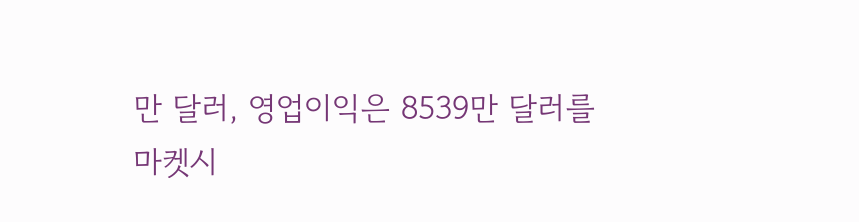만 달러, 영업이익은 8539만 달러를
마켓시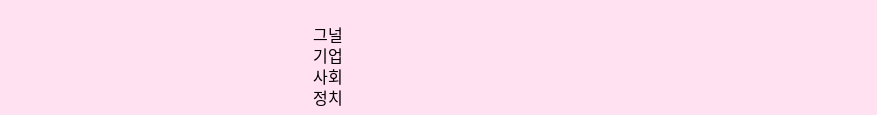그널
기업
사회
정치